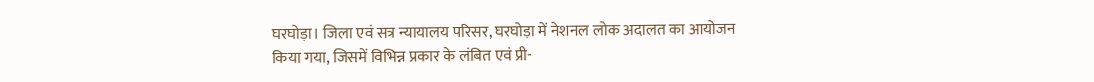घरघोड़ा। जिला एवं सत्र न्यायालय परिसर, घरघोड़ा में नेशनल लोक अदालत का आयोजन किया गया, जिसमें विभिन्न प्रकार के लंबित एवं प्री-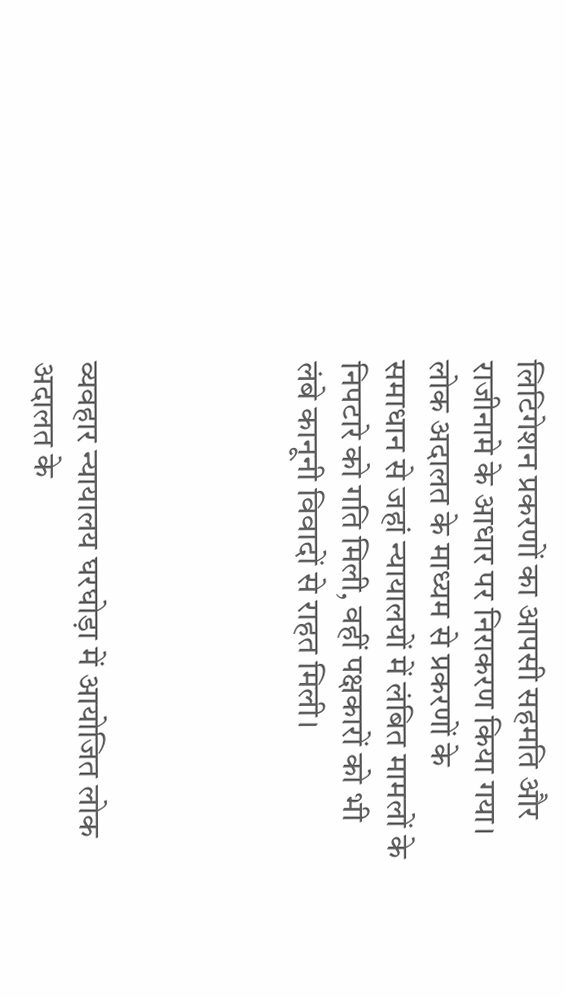लिटिगेशन प्रकरणों का आपसी सहमति और राजीनामे के आधार पर निराकरण किया गया। लोक अदालत के माध्यम से प्रकरणों के समाधान से जहां न्यायालयों में लंबित मामलों के निपटारे को गति मिली, वहीं पक्षकारों को भी लंबे कानूनी विवादों से राहत मिली।




व्यवहार न्यायालय घरघोड़ा में आयोजित लोक अदालत के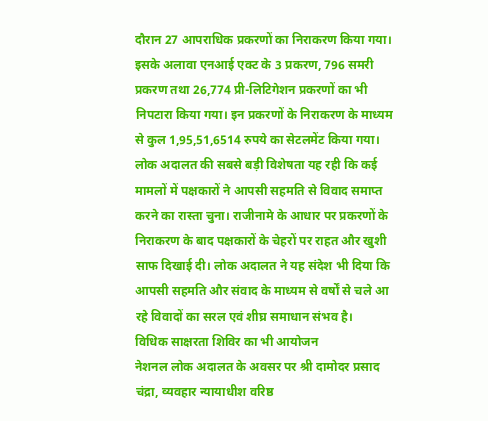दौरान 27 आपराधिक प्रकरणों का निराकरण किया गया। इसके अलावा एनआई एक्ट के 3 प्रकरण, 796 समरी प्रकरण तथा 26,774 प्री-लिटिगेशन प्रकरणों का भी निपटारा किया गया। इन प्रकरणों के निराकरण के माध्यम से कुल 1,95,51,6514 रुपये का सेटलमेंट किया गया।
लोक अदालत की सबसे बड़ी विशेषता यह रही कि कई मामलों में पक्षकारों ने आपसी सहमति से विवाद समाप्त करने का रास्ता चुना। राजीनामे के आधार पर प्रकरणों के निराकरण के बाद पक्षकारों के चेहरों पर राहत और खुशी साफ दिखाई दी। लोक अदालत ने यह संदेश भी दिया कि आपसी सहमति और संवाद के माध्यम से वर्षों से चले आ रहे विवादों का सरल एवं शीघ्र समाधान संभव है।
विधिक साक्षरता शिविर का भी आयोजन
नेशनल लोक अदालत के अवसर पर श्री दामोदर प्रसाद चंद्रा, व्यवहार न्यायाधीश वरिष्ठ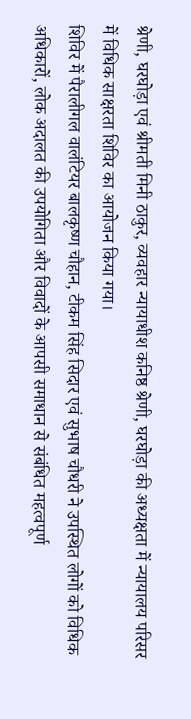श्रेणी, घरघोड़ा एवं श्रीमती मिनी ठाकुर, व्यवहार न्यायाधीश कनिष्ठ श्रेणी, घरघोड़ा की अध्यक्षता में न्यायालय परिसर में विधिक साक्षरता शिविर का आयोजन किया गया।
शिविर में पैरालीगल वालंटियर बालकृष्ण चौहान, टीकम सिंह सिदार एवं सुभाष चौधरी ने उपस्थित लोगों को विधिक अधिकारों, लोक अदालत की उपयोगिता और विवादों के आपसी समाधान से संबंधित महत्वपूर्ण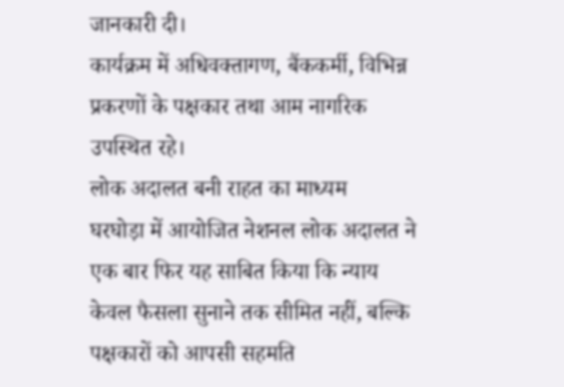जानकारी दी।
कार्यक्रम में अधिवक्तागण, बैंककर्मी, विभिन्न प्रकरणों के पक्षकार तथा आम नागरिक उपस्थित रहे।
लोक अदालत बनी राहत का माध्यम
घरघोड़ा में आयोजित नेशनल लोक अदालत ने एक बार फिर यह साबित किया कि न्याय केवल फैसला सुनाने तक सीमित नहीं, बल्कि पक्षकारों को आपसी सहमति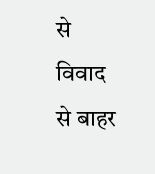से विवाद से बाहर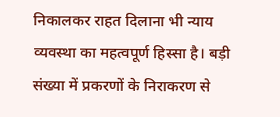निकालकर राहत दिलाना भी न्याय व्यवस्था का महत्वपूर्ण हिस्सा है। बड़ी संख्या में प्रकरणों के निराकरण से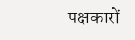पक्षकारों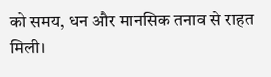को समय, धन और मानसिक तनाव से राहत मिली।